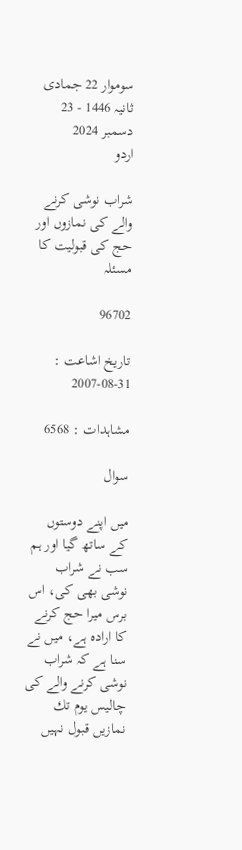سوموار 22 جمادی ثانیہ 1446 - 23 دسمبر 2024
اردو

شراب نوشى كرنے والے كى نمازوں اور حج كى قبوليت كا مسئلہ

96702

تاریخ اشاعت : 31-08-2007

مشاہدات : 6568

سوال

ميں اپنے دوستوں كے ساتھ گيا اور ہم سب نے شراب نوشى بھى كى، اس برس ميرا حج كرنے كا ارادہ ہے، ميں نے سنا ہے كہ شراب نوشى كرنے والے كى چاليس يوم تك نمازيں قبول نہيں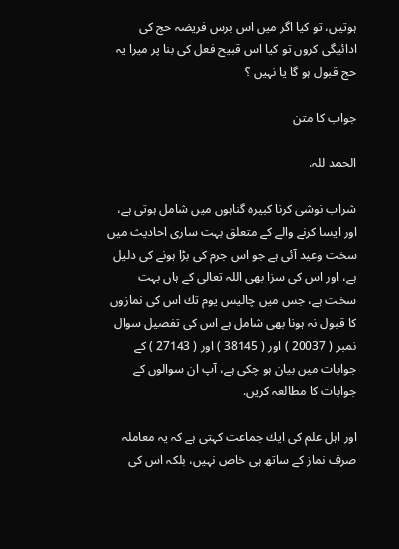ہوتيں، تو كيا اگر ميں اس برس فريضہ حج كى ادائيگى كروں تو كيا اس قبيح فعل كى بنا پر ميرا يہ حج قبول ہو گا يا نہيں ؟

جواب کا متن

الحمد للہ.

شراب نوشى كرنا كبيرہ گناہوں ميں شامل ہوتى ہے، اور ايسا كرنے والے كے متعلق بہت سارى احاديث ميں سخت وعيد آئى ہے جو اس جرم كى بڑا ہونے كى دليل ہے، اور اس كى سزا بھى اللہ تعالى كے ہاں بہت سخت ہے، جس ميں چاليس يوم تك اس كى نمازوں كا قبول نہ ہونا بھى شامل ہے اس كى تفصيل سوال نمبر ( 20037 ) اور ( 38145 ) اور ( 27143 ) كے جوابات ميں بيان ہو چكى ہے، آپ ان سوالوں كے جوابات كا مطالعہ كريں.

اور اہل علم كى ايك جماعت كہتى ہے كہ يہ معاملہ صرف نماز كے ساتھ ہى خاص نہيں، بلكہ اس كى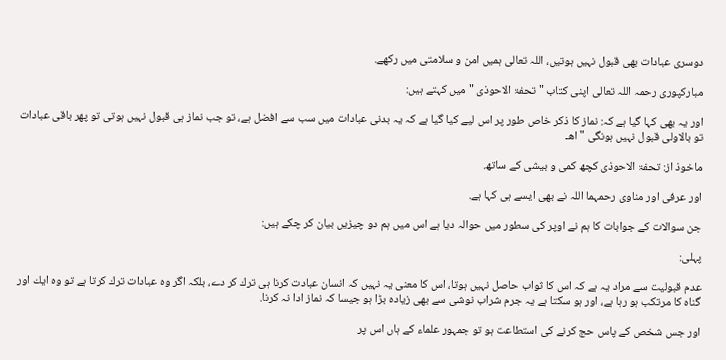دوسرى عبادات بھى قبول نہيں ہوتيں، اللہ تعالى ہميں امن و سلامتى ميں ركھے.

مباركپورى رحمہ اللہ تعالى اپنى كتاب " تحفۃ الاحوذى " ميں كہتے ہيں:

اور يہ بھى كہا گيا ہے كہ: نماز كا ذكر خاص طور پر اس ليے كيا گيا ہے كہ يہ بدنى عبادات ميں سب سے افضل ہے، تو جب نماز ہى قبول نہيں ہوتى تو پھر باقى عبادات تو بالاولى قبول نہيں ہونگى " اھـ

ماخوذ از: تحفۃ الاحوذى كچھ كمى و بيشى كے ساتھ.

اور عرفى اور مناوى رحمہما اللہ نے بھى ايسے ہى كہا ہے.

جن سوالات كے جوابات كا ہم نے اوپر كى سطور ميں حوالہ ديا ہے اس ميں ہم دو چيزيں بيان كر چكے ہيں:

پہلى:

عدم قبوليت سے مراد يہ ہے كہ اس كا ثواب حاصل نہيں ہوتا، اس كا معنى يہ نہيں كہ انسان عبادت كرنا ہى ترك كر دے، بلكہ اگر وہ عبادات ترك كرتا ہے تو وہ ايك اور گناہ كا مرتكب ہو رہا ہے، اور ہو سكتا ہے يہ جرم شراب نوشى سے بھى زيادہ بڑا ہو جيسا كہ نماز ادا نہ كرنا.

اور جس شخص كے پاس حج كرنے كى استطاعت ہو تو جمہور علماء كے ہاں اس پر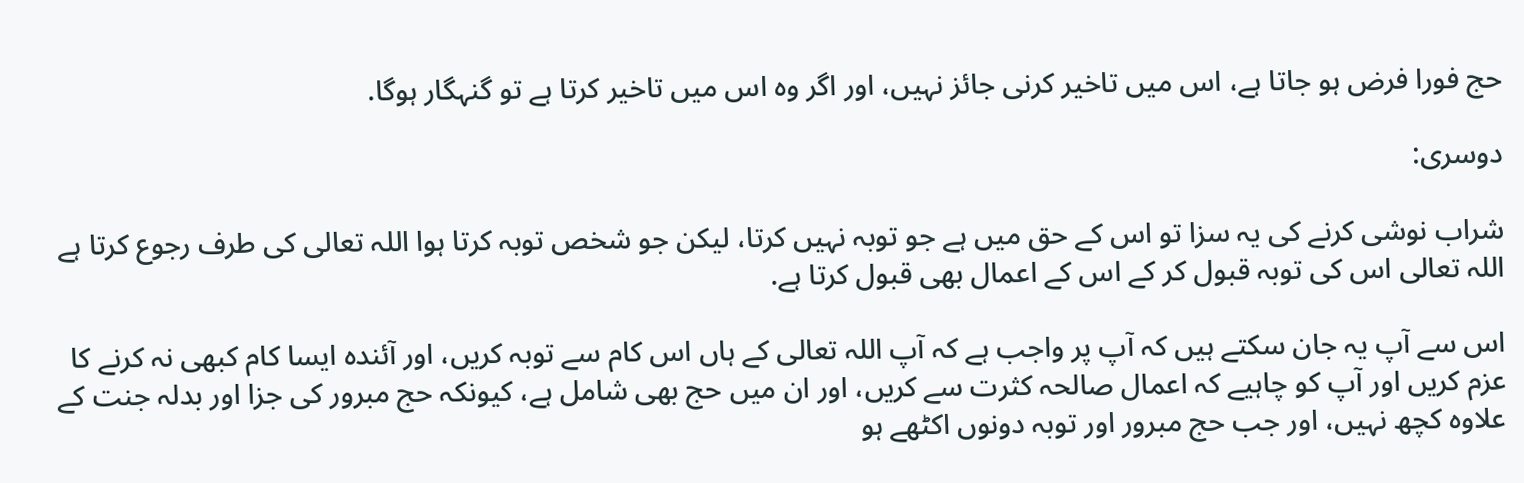حج فورا فرض ہو جاتا ہے، اس ميں تاخير كرنى جائز نہيں، اور اگر وہ اس ميں تاخير كرتا ہے تو گنہگار ہوگا.

دوسرى:

شراب نوشى كرنے كى يہ سزا تو اس كے حق ميں ہے جو توبہ نہيں كرتا، ليكن جو شخص توبہ كرتا ہوا اللہ تعالى كى طرف رجوع كرتا ہے اللہ تعالى اس كى توبہ قبول كر كے اس كے اعمال بھى قبول كرتا ہے.

اس سے آپ يہ جان سكتے ہيں كہ آپ پر واجب ہے كہ آپ اللہ تعالى كے ہاں اس كام سے توبہ كريں، اور آئندہ ايسا كام كبھى نہ كرنے كا عزم كريں اور آپ كو چاہيے كہ اعمال صالحہ كثرت سے كريں، اور ان ميں حج بھى شامل ہے، كيونكہ حج مبرور كى جزا اور بدلہ جنت كے علاوہ كچھ نہيں، اور جب حج مبرور اور توبہ دونوں اكٹھے ہو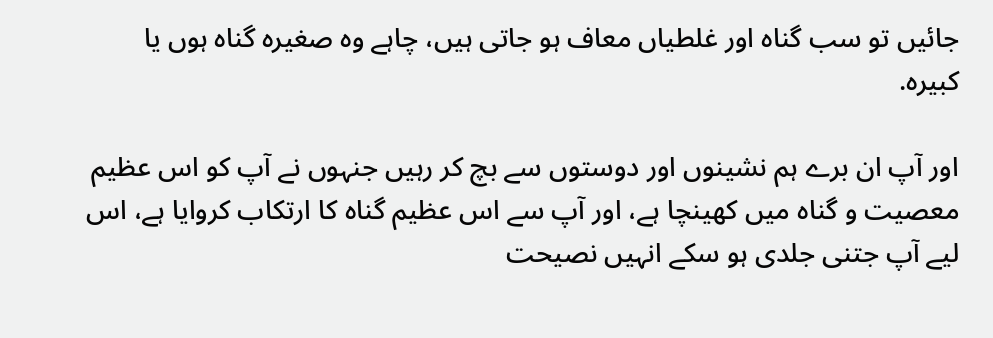جائيں تو سب گناہ اور غلطياں معاف ہو جاتى ہيں، چاہے وہ صغيرہ گناہ ہوں يا كبيرہ.

اور آپ ان برے ہم نشينوں اور دوستوں سے بچ كر رہيں جنہوں نے آپ كو اس عظيم معصيت و گناہ ميں كھينچا ہے، اور آپ سے اس عظيم گناہ كا ارتكاب كروايا ہے، اس ليے آپ جتنى جلدى ہو سكے انہيں نصيحت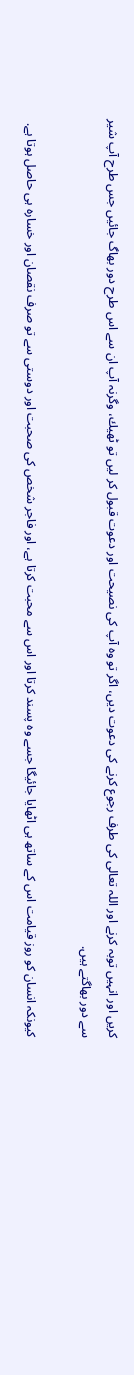كريں اور انہيں توبہ كرنے اور اللہ تعالى كى طرف رجوع كرنے كى دعوت ديں، اگر تو وہ آپ كى نصيحت اور دعوت قبول كر ليں تو ٹھيك، وگرنہ آپ ان سے اس طرح دور بھاگ جائيں جس طرح آپ شير سے دور بھاگتے ہيں.

كيونكہ انسان كو روز قيامت اس كے ساتھ ہى اٹھايا جائيگا جسے وہ پسند كرتا اور اس سے محبت كرتا ہے، اور فاجر شخص كى صحبت اور دوستى سے تو صرف نقصان اور خسارہ ہى حاصل ہوتا ہے.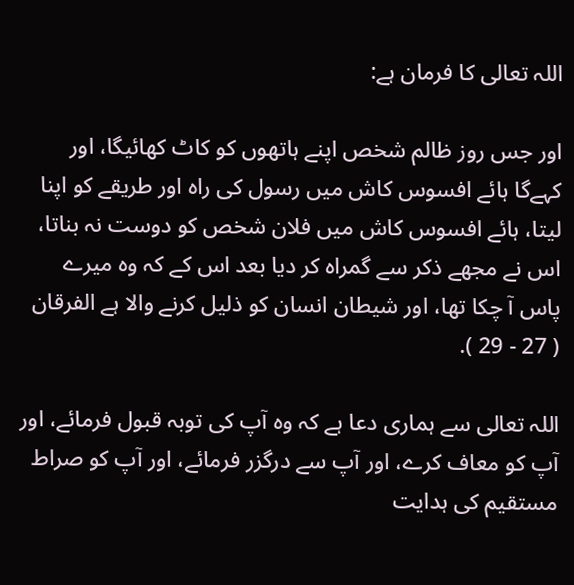اللہ تعالى كا فرمان ہے:

اور جس روز ظالم شخص اپنے ہاتھوں كو كاٹ كھائيگا، اور كہےگا ہائے افسوس كاش ميں رسول كى راہ اور طريقے كو اپنا ليتا، ہائے افسوس كاش ميں فلان شخص كو دوست نہ بناتا، اس نے مجھے ذكر سے گمراہ كر ديا بعد اس كے كہ وہ ميرے پاس آ چكا تھا، اور شيطان انسان كو ذليل كرنے والا ہے الفرقان ( 27 - 29 ).

اللہ تعالى سے ہمارى دعا ہے كہ وہ آپ كى توبہ قبول فرمائے، اور آپ كو معاف كرے، اور آپ سے درگزر فرمائے، اور آپ كو صراط مستقيم كى ہدايت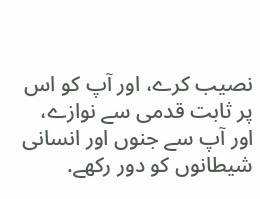نصيب كرے، اور آپ كو اس پر ثابت قدمى سے نوازے، اور آپ سے جنوں اور انسانى شيطانوں كو دور ركھے.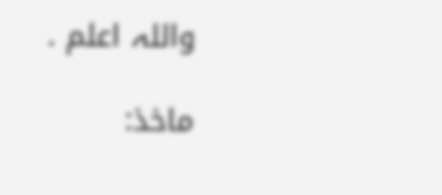واللہ اعلم .

ماخذ: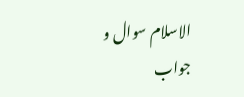الاسلام سوال و جواب